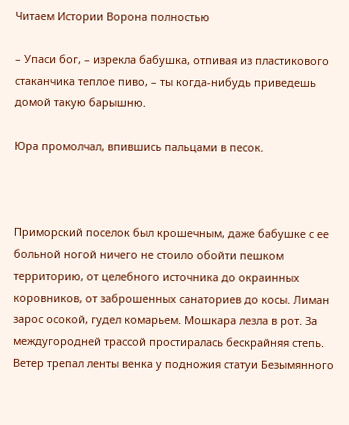Читаем Истории Ворона полностью

– Упаси бог, – изрекла бабушка, отпивая из пластикового стаканчика теплое пиво, – ты когда-нибудь приведешь домой такую барышню.

Юра промолчал, впившись пальцами в песок.



Приморский поселок был крошечным, даже бабушке с ее больной ногой ничего не стоило обойти пешком территорию, от целебного источника до окраинных коровников, от заброшенных санаториев до косы. Лиман зарос осокой, гудел комарьем. Мошкара лезла в рот. За междугородней трассой простиралась бескрайняя степь. Ветер трепал ленты венка у подножия статуи Безымянного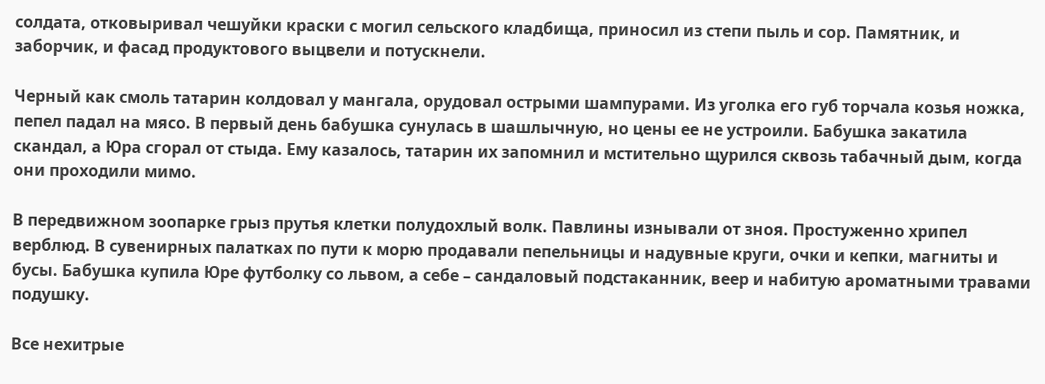солдата, отковыривал чешуйки краски с могил сельского кладбища, приносил из степи пыль и сор. Памятник, и заборчик, и фасад продуктового выцвели и потускнели.

Черный как смоль татарин колдовал у мангала, орудовал острыми шампурами. Из уголка его губ торчала козья ножка, пепел падал на мясо. В первый день бабушка сунулась в шашлычную, но цены ее не устроили. Бабушка закатила скандал, а Юра сгорал от стыда. Ему казалось, татарин их запомнил и мстительно щурился сквозь табачный дым, когда они проходили мимо.

В передвижном зоопарке грыз прутья клетки полудохлый волк. Павлины изнывали от зноя. Простуженно хрипел верблюд. В сувенирных палатках по пути к морю продавали пепельницы и надувные круги, очки и кепки, магниты и бусы. Бабушка купила Юре футболку со львом, а себе – сандаловый подстаканник, веер и набитую ароматными травами подушку.

Все нехитрые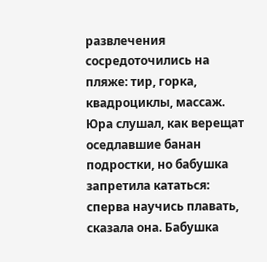развлечения сосредоточились на пляже: тир, горка, квадроциклы, массаж. Юра слушал, как верещат оседлавшие банан подростки, но бабушка запретила кататься: сперва научись плавать, сказала она. Бабушка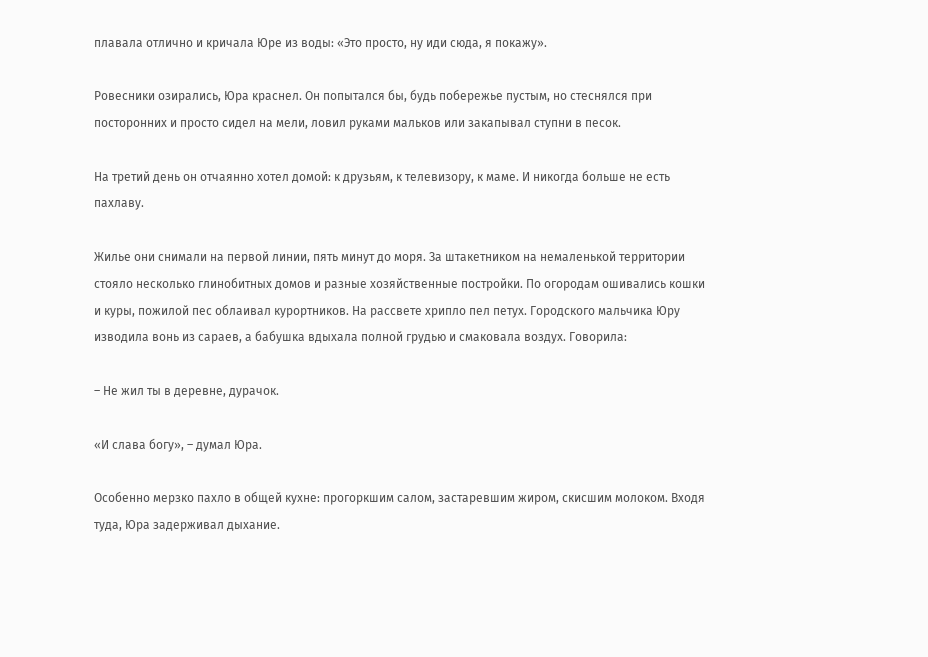плавала отлично и кричала Юре из воды: «Это просто, ну иди сюда, я покажу».

Ровесники озирались, Юра краснел. Он попытался бы, будь побережье пустым, но стеснялся при посторонних и просто сидел на мели, ловил руками мальков или закапывал ступни в песок.

На третий день он отчаянно хотел домой: к друзьям, к телевизору, к маме. И никогда больше не есть пахлаву.

Жилье они снимали на первой линии, пять минут до моря. За штакетником на немаленькой территории стояло несколько глинобитных домов и разные хозяйственные постройки. По огородам ошивались кошки и куры, пожилой пес облаивал курортников. На рассвете хрипло пел петух. Городского мальчика Юру изводила вонь из сараев, а бабушка вдыхала полной грудью и смаковала воздух. Говорила:

– Не жил ты в деревне, дурачок.

«И слава богу», – думал Юра.

Особенно мерзко пахло в общей кухне: прогоркшим салом, застаревшим жиром, скисшим молоком. Входя туда, Юра задерживал дыхание.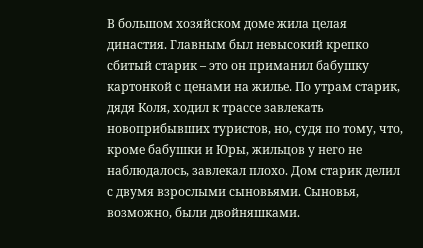В большом хозяйском доме жила целая династия. Главным был невысокий крепко сбитый старик – это он приманил бабушку картонкой с ценами на жилье. По утрам старик, дядя Коля, ходил к трассе завлекать новоприбывших туристов, но, судя по тому, что, кроме бабушки и Юры, жильцов у него не наблюдалось, завлекал плохо. Дом старик делил с двумя взрослыми сыновьями. Сыновья, возможно, были двойняшками.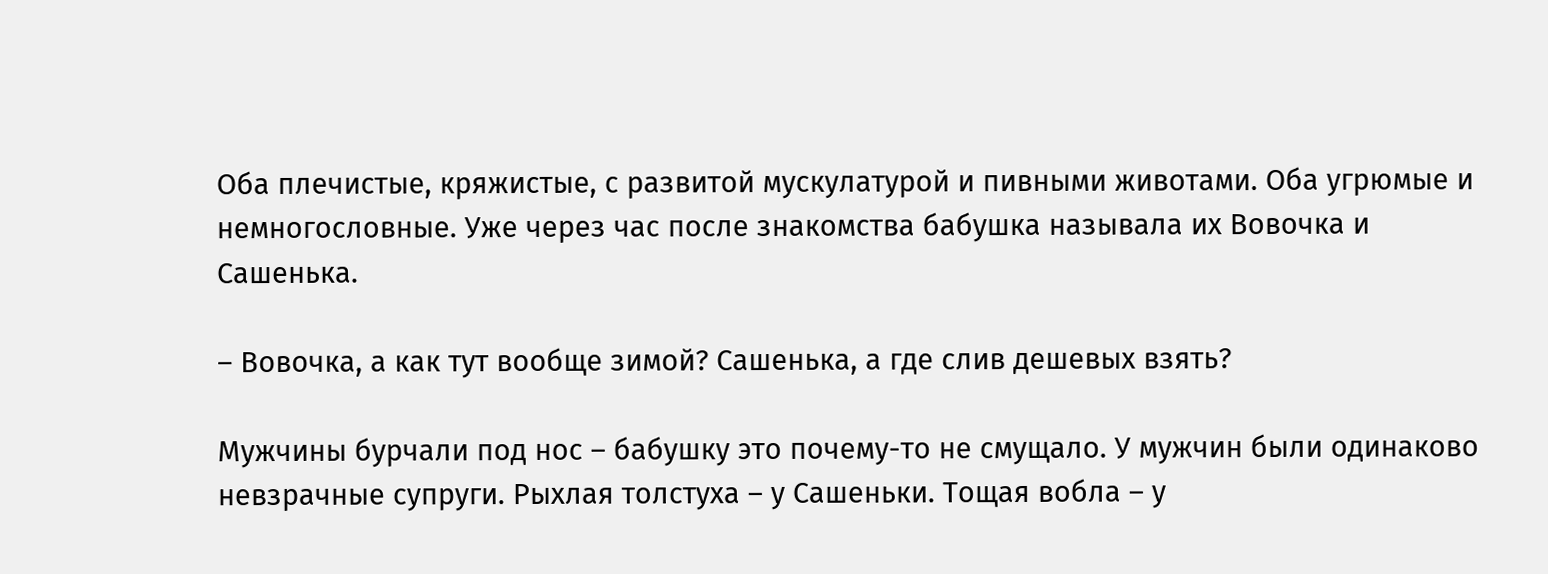Оба плечистые, кряжистые, с развитой мускулатурой и пивными животами. Оба угрюмые и немногословные. Уже через час после знакомства бабушка называла их Вовочка и Сашенька.

– Вовочка, а как тут вообще зимой? Сашенька, а где слив дешевых взять?

Мужчины бурчали под нос – бабушку это почему-то не смущало. У мужчин были одинаково невзрачные супруги. Рыхлая толстуха – у Сашеньки. Тощая вобла – у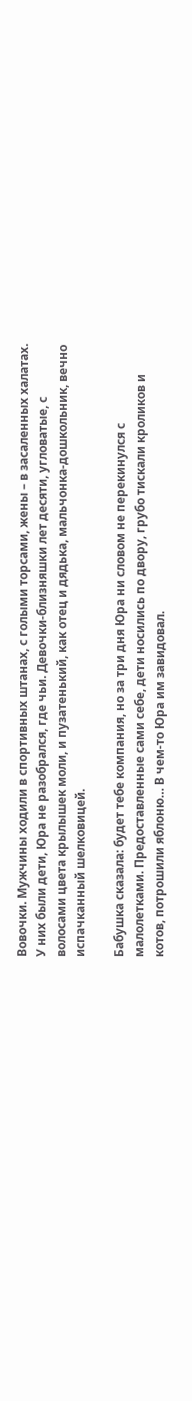Вовочки. Мужчины ходили в спортивных штанах, с голыми торсами, жены – в засаленных халатах. У них были дети, Юра не разобрался, где чьи. Девочки-близняшки лет десяти, угловатые, с волосами цвета крылышек моли, и пузатенький, как отец и дядька, мальчонка-дошкольник, вечно испачканный шелковицей.

Бабушка сказала: будет тебе компания, но за три дня Юра ни словом не перекинулся с малолетками. Предоставленные сами себе, дети носились по двору, грубо тискали кроликов и котов, потрошили яблоню… В чем-то Юра им завидовал.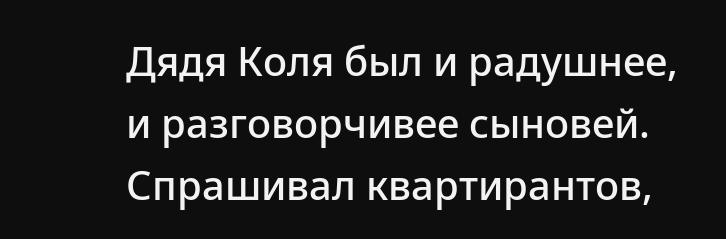Дядя Коля был и радушнее, и разговорчивее сыновей. Спрашивал квартирантов,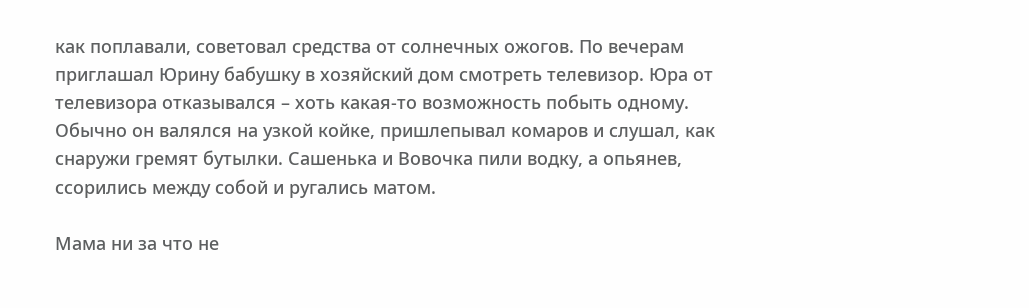как поплавали, советовал средства от солнечных ожогов. По вечерам приглашал Юрину бабушку в хозяйский дом смотреть телевизор. Юра от телевизора отказывался – хоть какая-то возможность побыть одному. Обычно он валялся на узкой койке, пришлепывал комаров и слушал, как снаружи гремят бутылки. Сашенька и Вовочка пили водку, а опьянев, ссорились между собой и ругались матом.

Мама ни за что не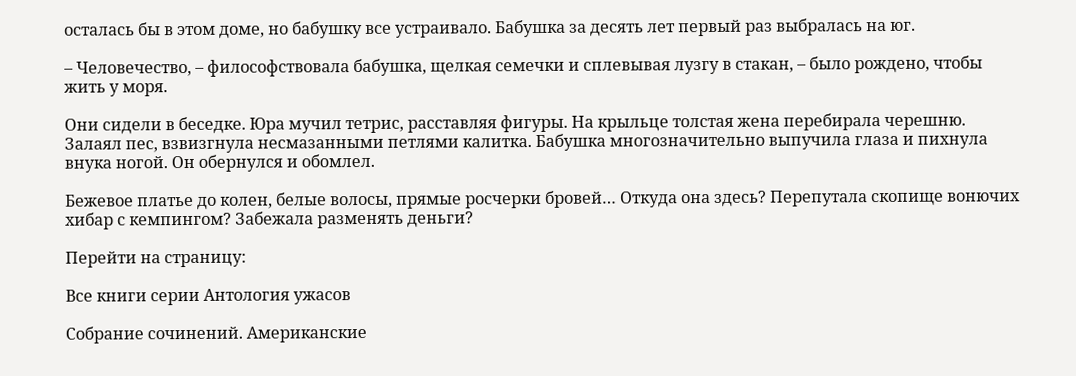осталась бы в этом доме, но бабушку все устраивало. Бабушка за десять лет первый раз выбралась на юг.

– Человечество, – философствовала бабушка, щелкая семечки и сплевывая лузгу в стакан, – было рождено, чтобы жить у моря.

Они сидели в беседке. Юра мучил тетрис, расставляя фигуры. На крыльце толстая жена перебирала черешню. Залаял пес, взвизгнула несмазанными петлями калитка. Бабушка многозначительно выпучила глаза и пихнула внука ногой. Он обернулся и обомлел.

Бежевое платье до колен, белые волосы, прямые росчерки бровей… Откуда она здесь? Перепутала скопище вонючих хибар с кемпингом? Забежала разменять деньги?

Перейти на страницу:

Все книги серии Антология ужасов

Собрание сочинений. Американские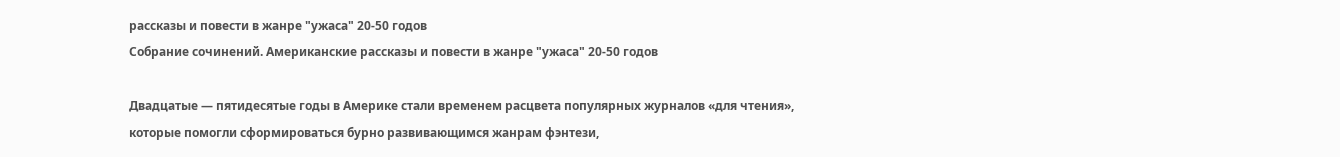рассказы и повести в жанре "ужаса" 20-50 годов
Собрание сочинений. Американские рассказы и повести в жанре "ужаса" 20-50 годов

Двадцатые — пятидесятые годы в Америке стали временем расцвета популярных журналов «для чтения», которые помогли сформироваться бурно развивающимся жанрам фэнтези,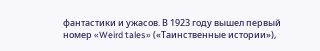фантастики и ужасов. В 1923 году вышел первый номер «Weird tales» («Таинственные истории»),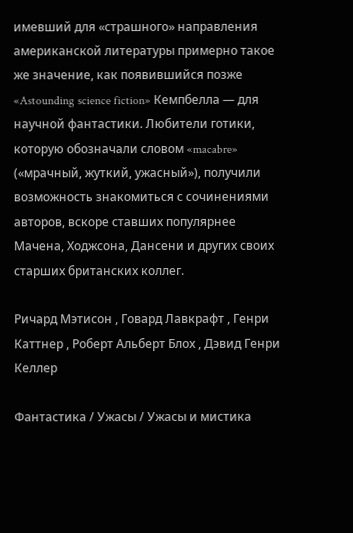имевший для «страшного» направления американской литературы примерно такое же значение, как появившийся позже «Astounding science fiction» Кемпбелла — для научной фантастики. Любители готики, которую обозначали словом «macabre» («мрачный, жуткий, ужасный»), получили возможность знакомиться с сочинениями авторов, вскоре ставших популярнее Мачена, Ходжсона, Дансени и других своих старших британских коллег.

Ричард Мэтисон , Говард Лавкрафт , Генри Каттнер , Роберт Альберт Блох , Дэвид Генри Келлер

Фантастика / Ужасы / Ужасы и мистика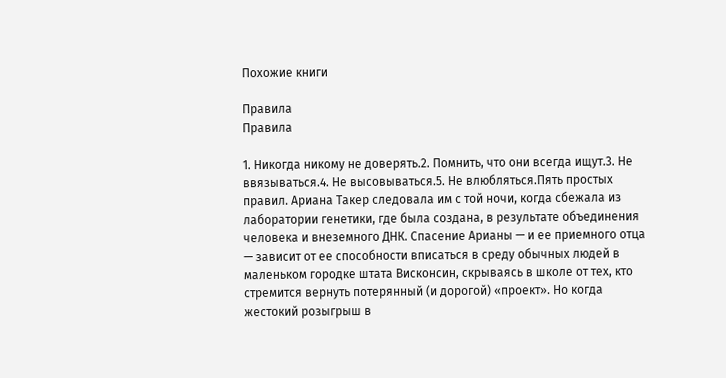Похожие книги

Правила
Правила

1. Никогда никому не доверять.2. Помнить, что они всегда ищут.3. Не ввязываться.4. Не высовываться.5. Не влюбляться.Пять простых правил. Ариана Такер следовала им с той ночи, когда сбежала из лаборатории генетики, где была создана, в результате объединения человека и внеземного ДНК. Спасение Арианы — и ее приемного отца — зависит от ее способности вписаться в среду обычных людей в маленьком городке штата Висконсин, скрываясь в школе от тех, кто стремится вернуть потерянный (и дорогой) «проект». Но когда жестокий розыгрыш в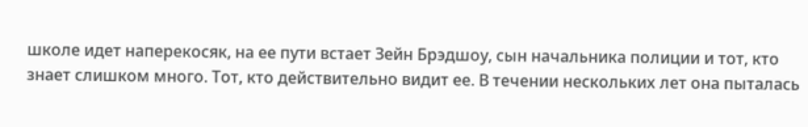школе идет наперекосяк, на ее пути встает Зейн Брэдшоу, сын начальника полиции и тот, кто знает слишком много. Тот, кто действительно видит ее. В течении нескольких лет она пыталась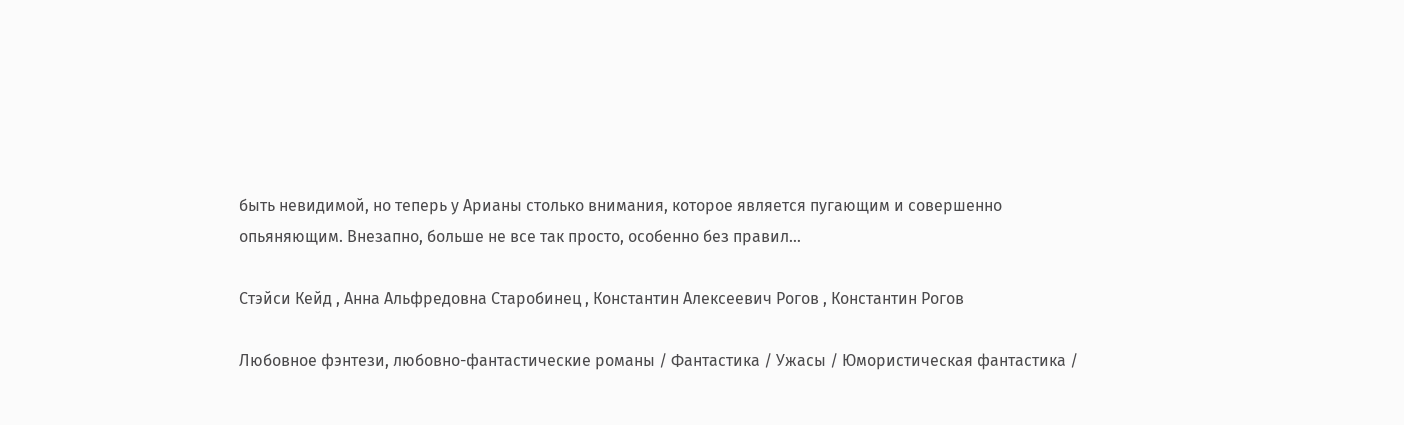быть невидимой, но теперь у Арианы столько внимания, которое является пугающим и совершенно опьяняющим. Внезапно, больше не все так просто, особенно без правил…

Стэйси Кейд , Анна Альфредовна Старобинец , Константин Алексеевич Рогов , Константин Рогов

Любовное фэнтези, любовно-фантастические романы / Фантастика / Ужасы / Юмористическая фантастика /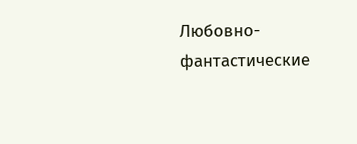Любовно-фантастические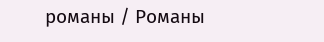романы / Романы